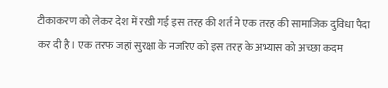टीकाकरण को लेकर देश में रखी गई इस तरह की शर्त ने एक तरह की सामाजिक दुविधा पैदा कर दी है। एक तरफ जहां सुरक्षा के नजरिए को इस तरह के अभ्यास को अच्छा कदम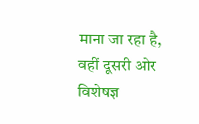माना जा रहा है, वहीं दूसरी ओर विशेषज्ञ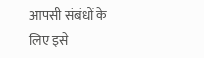आपसी संबंधों के लिए इसे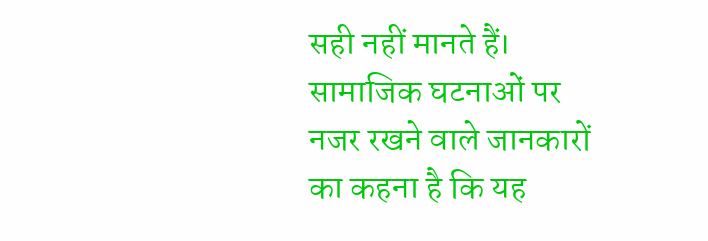सही नहीं मानते हैं। सामाजिक घटनाओं पर नजर रखने वाले जानकारों का कहना है कि यह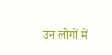उन लोगों में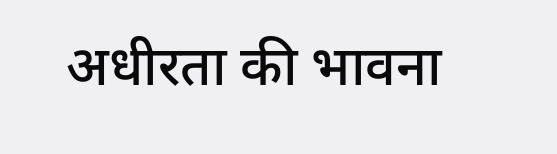अधीरता की भावना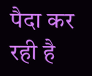पैदा कर रही है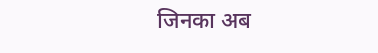जिनका अब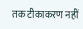तक टीकाकरण नहीं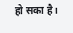हो सका है।